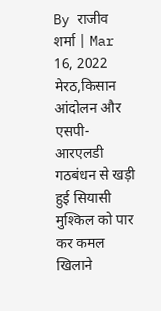By राजीव शर्मा | Mar 16, 2022
मेरठ,किसान आंदोलन और एसपी-आरएलडी गठबंधन से खड़ी हुई सियासी मुश्किल को पार कर कमल खिलाने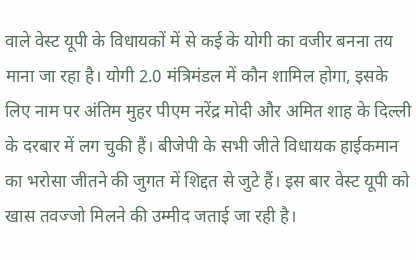वाले वेस्ट यूपी के विधायकों में से कई के योगी का वजीर बनना तय माना जा रहा है। योगी 2.0 मंत्रिमंडल में कौन शामिल होगा, इसके लिए नाम पर अंतिम मुहर पीएम नरेंद्र मोदी और अमित शाह के दिल्ली के दरबार में लग चुकी हैं। बीजेपी के सभी जीते विधायक हाईकमान का भरोसा जीतने की जुगत में शिद्दत से जुटे हैं। इस बार वेस्ट यूपी को खास तवज्जो मिलने की उम्मीद जताई जा रही है।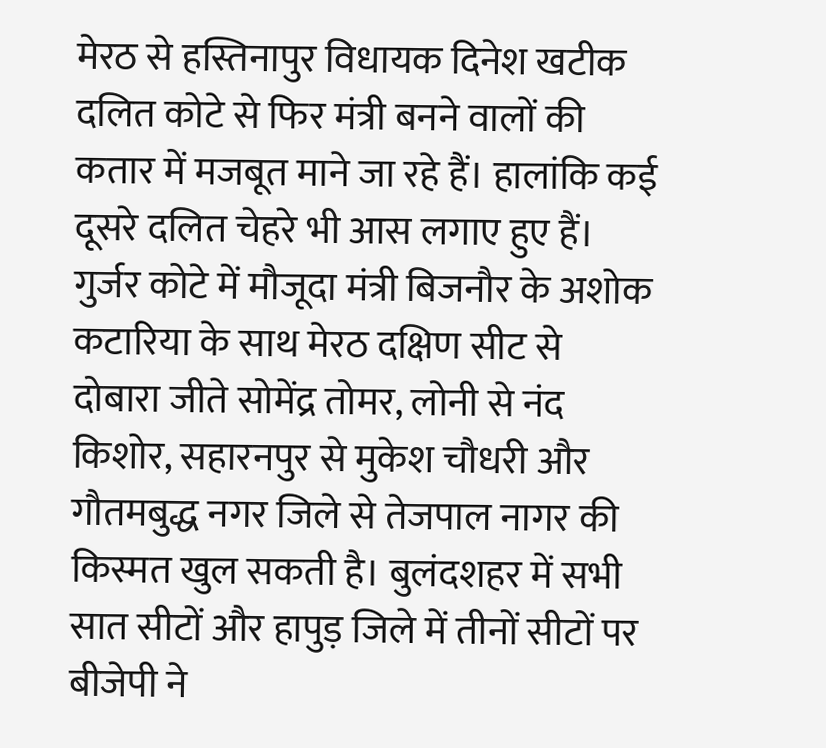मेरठ से हस्तिनापुर विधायक दिनेश खटीक दलित कोटे से फिर मंत्री बनने वालों की कतार में मजबूत माने जा रहे हैं। हालांकि कई दूसरे दलित चेहरे भी आस लगाए हुए हैं। गुर्जर कोटे में मौजूदा मंत्री बिजनौर के अशोक कटारिया के साथ मेरठ दक्षिण सीट से दोबारा जीते सोमेंद्र तोमर, लोनी से नंद किशोर, सहारनपुर से मुकेश चौधरी और गौतमबुद्ध नगर जिले से तेजपाल नागर की किस्मत खुल सकती है। बुलंदशहर में सभी सात सीटों और हापुड़ जिले में तीनों सीटों पर बीजेपी ने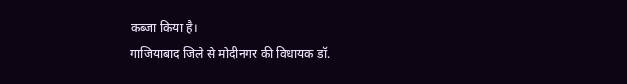कब्जा किया है।
गाजियाबाद जिले से मोदीनगर की विधायक डॉ.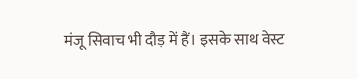मंजू सिवाच भी दौड़ में हैं। इसके साथ वेस्ट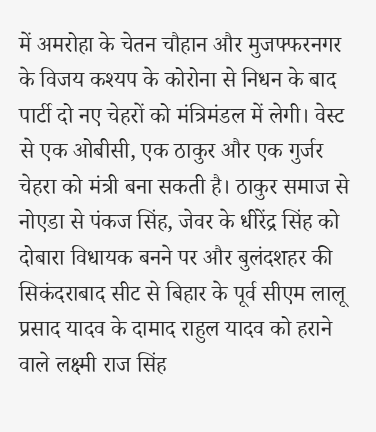में अमरोहा के चेतन चौहान और मुजफ्फरनगर के विजय कश्यप के कोरोना से निधन के बाद पार्टी दो नए चेहरों को मंत्रिमंडल में लेगी। वेस्ट से एक ओबीसी, एक ठाकुर और एक गुर्जर चेहरा को मंत्री बना सकती है। ठाकुर समाज से नोएडा से पंकज सिंह, जेवर के धीरेंद्र सिंह को दोबारा विधायक बनने पर और बुलंदशहर की सिकंदराबाद सीट से बिहार के पूर्व सीएम लालू प्रसाद यादव के दामाद राहुल यादव को हराने वाले लक्ष्मी राज सिंह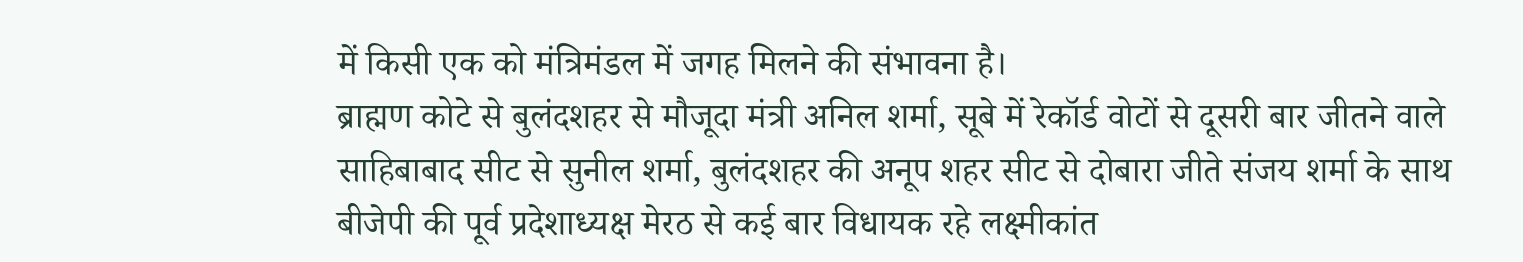में किसी एक को मंत्रिमंडल में जगह मिलने की संभावना है।
ब्राह्मण कोटे से बुलंदशहर से मौजूदा मंत्री अनिल शर्मा, सूबे में रेकॉर्ड वोटों से दूसरी बार जीतने वाले साहिबाबाद सीट से सुनील शर्मा, बुलंदशहर की अनूप शहर सीट से दोबारा जीते संजय शर्मा के साथ बीजेपी की पूर्व प्रदेशाध्यक्ष मेरठ से कई बार विधायक रहे लक्ष्मीकांत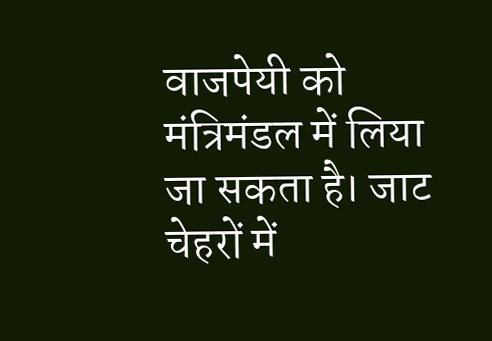वाजपेयी को मंत्रिमंडल में लिया जा सकता है। जाट चेहरों में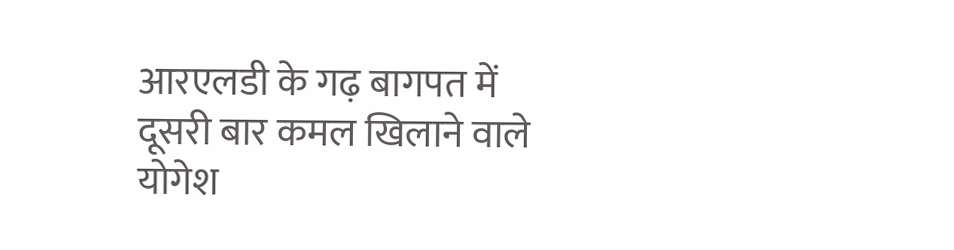आरएलडी के गढ़ बागपत में दूसरी बार कमल खिलाने वाले योगेश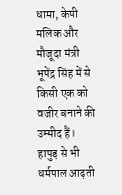धामा, केपी मलिक और मौजूदा मंत्री भूपेंद्र सिंह में से किसी एक को वजीर बनाने की उम्मीद हैं। हापुड़ से भी धर्मपाल आढ़ती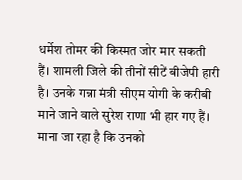धर्मेश तोमर की किस्मत जोर मार सकती हैं। शामली जिले की तीनों सीटें बीजेपी हारी है। उनके गन्ना मंत्री सीएम योगी के करीबी माने जाने वाले सुरेश राणा भी हार गए हैं। माना जा रहा है कि उनको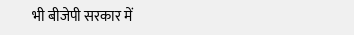भी बीजेपी सरकार में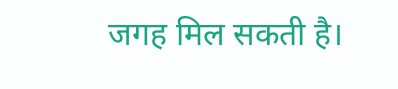जगह मिल सकती है।